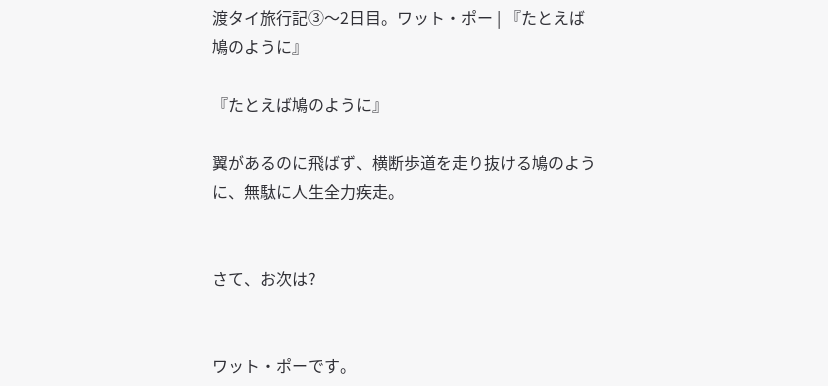渡タイ旅行記③〜2日目。ワット・ポー | 『たとえば鳩のように』

『たとえば鳩のように』

翼があるのに飛ばず、横断歩道を走り抜ける鳩のように、無駄に人生全力疾走。


さて、お次は?


ワット・ポーです。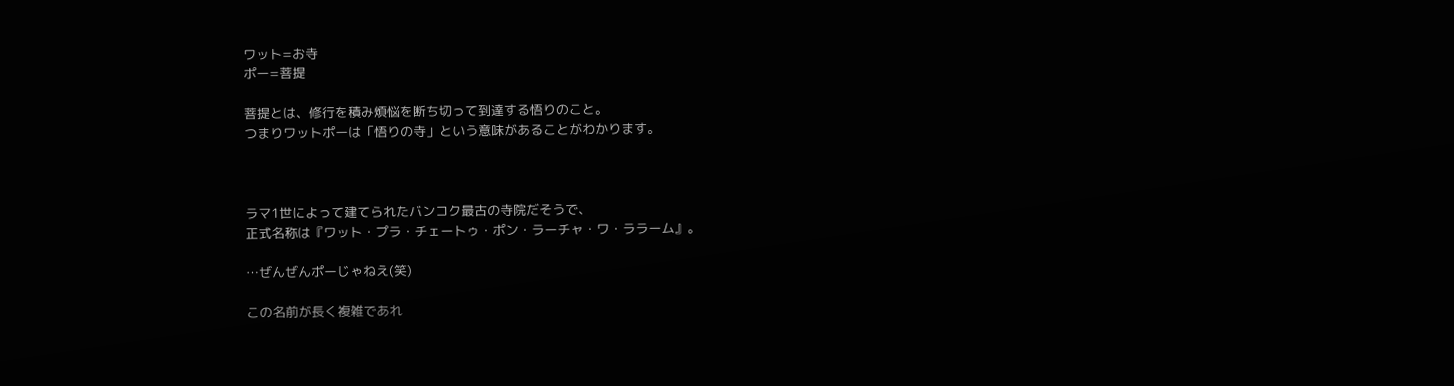ワット=お寺
ポー=菩提

菩提とは、修行を積み煩悩を断ち切って到達する悟りのこと。
つまりワットポーは「悟りの寺」という意味があることがわかります。



ラマ1世によって建てられたバンコク最古の寺院だそうで、
正式名称は『ワット・プラ・チェートゥ・ポン・ラーチャ・ワ・ララーム』。

…ぜんぜんポーじゃねえ(笑)

この名前が長く複雑であれ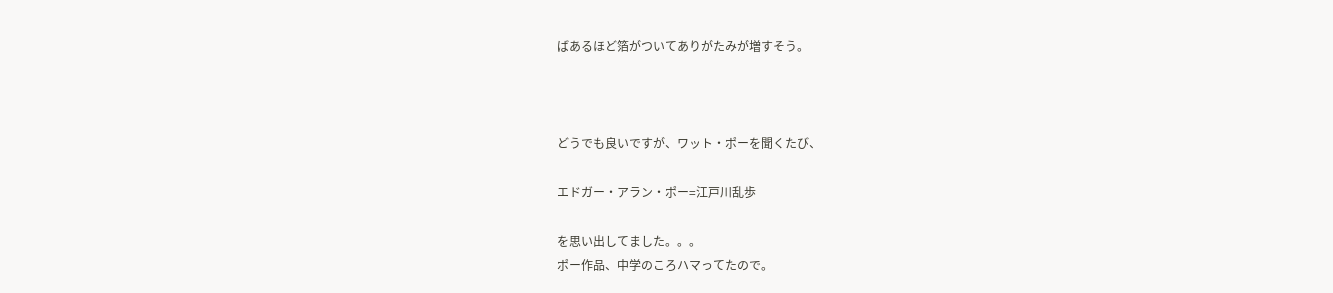ばあるほど箔がついてありがたみが増すそう。



どうでも良いですが、ワット・ポーを聞くたび、

エドガー・アラン・ポー=江戸川乱歩

を思い出してました。。。
ポー作品、中学のころハマってたので。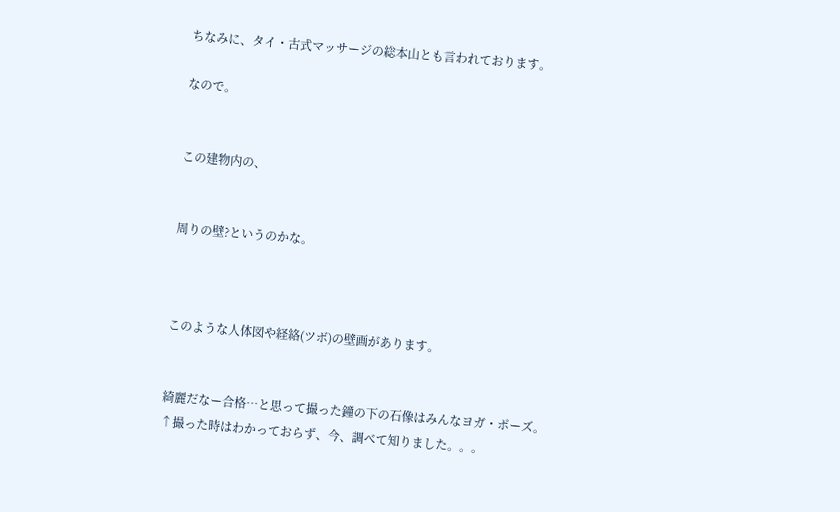ちなみに、タイ・古式マッサージの総本山とも言われております。

なので。


この建物内の、


周りの壁?というのかな。



このような人体図や経絡(ツボ)の壁画があります。


綺麗だなー合格…と思って撮った鐘の下の石像はみんなヨガ・ポーズ。
↑撮った時はわかっておらず、今、調べて知りました。。。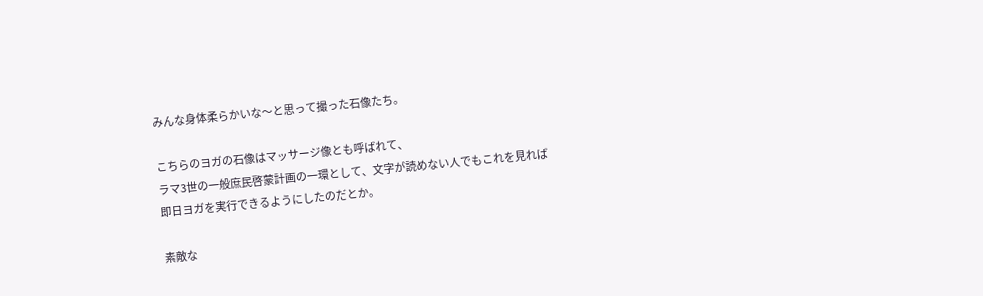みんな身体柔らかいな〜と思って撮った石像たち。

こちらのヨガの石像はマッサージ像とも呼ばれて、
ラマ3世の一般庶民啓蒙計画の一環として、文字が読めない人でもこれを見れば即日ヨガを実行できるようにしたのだとか。

素敵な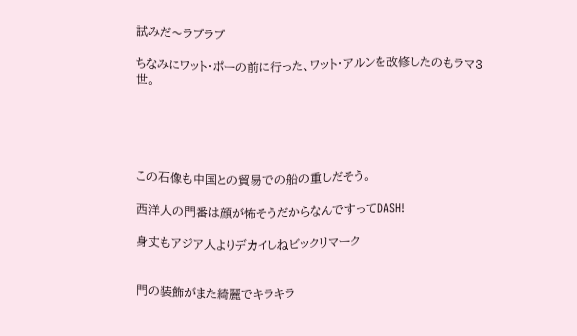試みだ〜ラブラブ

ちなみにワット・ポーの前に行った、ワット・アルンを改修したのもラマ3世。





この石像も中国との貿易での船の重しだそう。

西洋人の門番は顔が怖そうだからなんですってDASH!

身丈もアジア人よりデカイしねビックリマーク


門の装飾がまた綺麗でキラキラ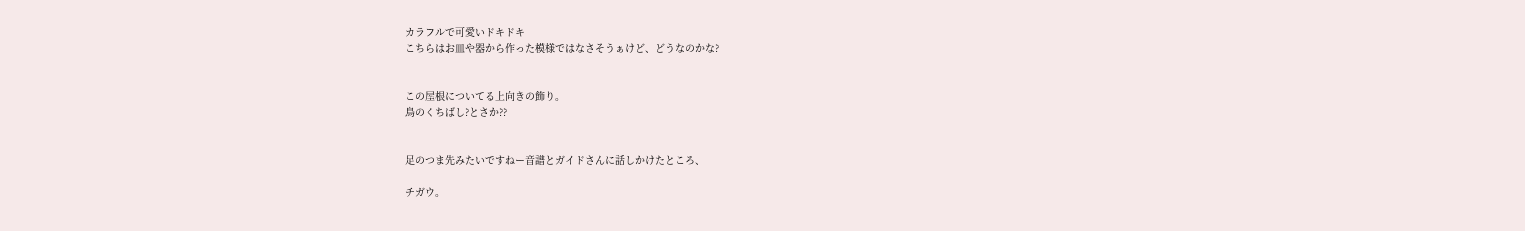カラフルで可愛いドキドキ
こちらはお皿や器から作った模様ではなさそうぁけど、どうなのかな?


この屋根についてる上向きの飾り。
鳥のくちばし?とさか??


足のつま先みたいですねー音譜とガイドさんに話しかけたところ、

チガウ。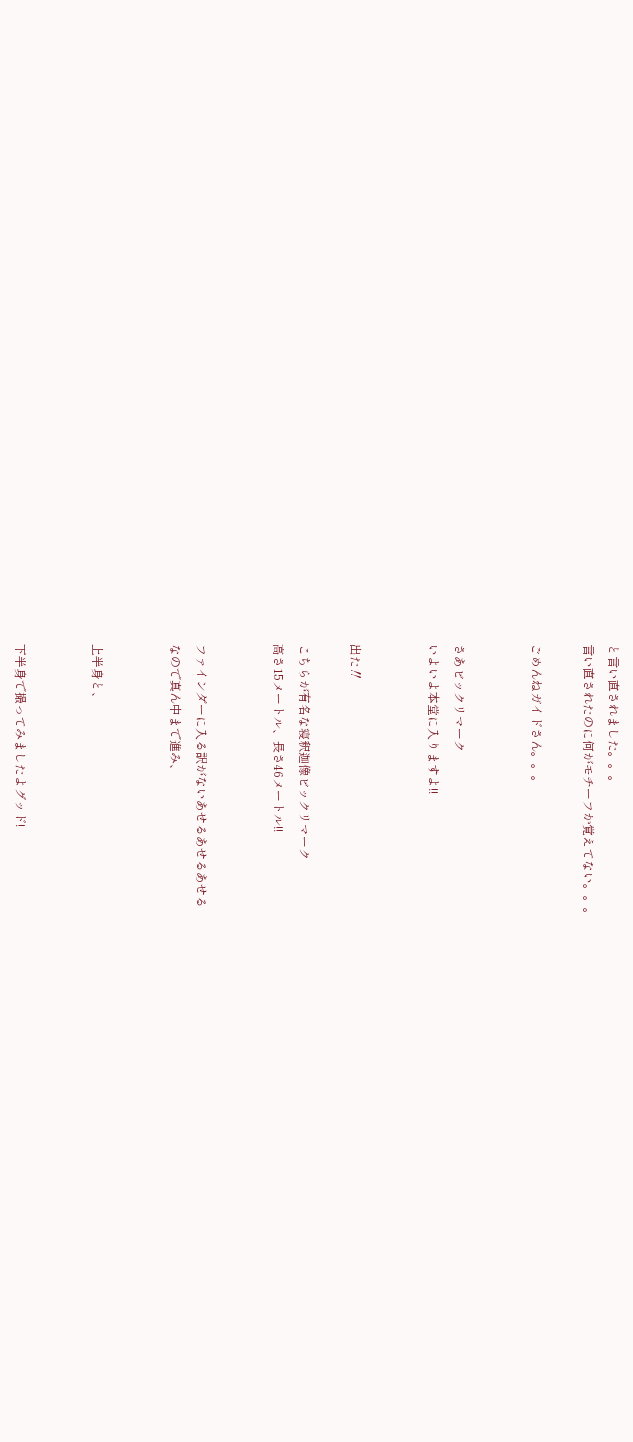と言い直されました。。。
言い直されたのに何がモチーフか覚えてない。。。

ごめんねガイドさん。。。


さあビックリマーク
いよいよ本堂に入りますよ!!


出た‼

こちらが有名な寝釈迦像ビックリマーク
高さ15メートル、長さ46メートル!!


ファインダーに入る訳がないあせるあせるあせる
なので真ん中まで進み、


上半身と、


下半身で撮ってみましたよグッド!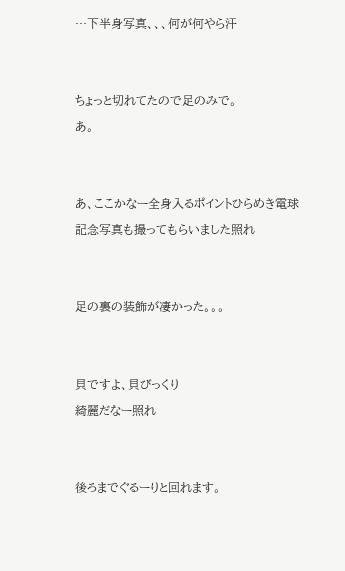…下半身写真、、、何が何やら汗


ちょっと切れてたので足のみで。
あ。


あ、ここかなー全身入るポイントひらめき電球
記念写真も撮ってもらいました照れ


足の裏の装飾が凄かった。。。


貝ですよ、貝びっくり
綺麗だなー照れ


後ろまでぐるーりと回れます。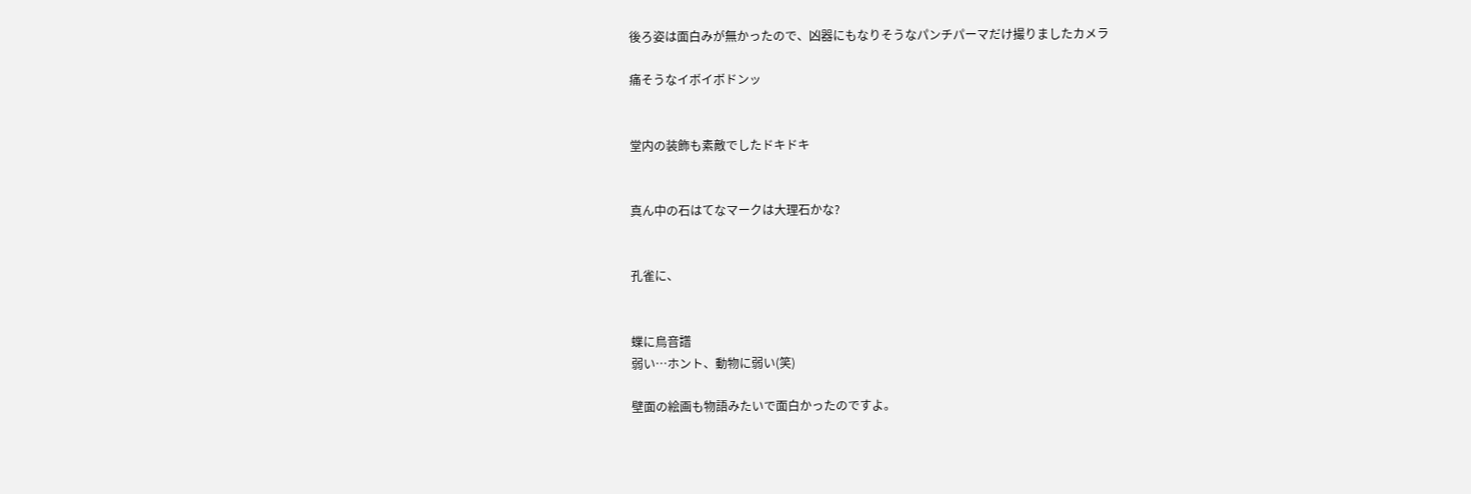後ろ姿は面白みが無かったので、凶器にもなりそうなパンチパーマだけ撮りましたカメラ

痛そうなイボイボドンッ


堂内の装飾も素敵でしたドキドキ


真ん中の石はてなマークは大理石かな?


孔雀に、


蝶に鳥音譜
弱い…ホント、動物に弱い(笑)

壁面の絵画も物語みたいで面白かったのですよ。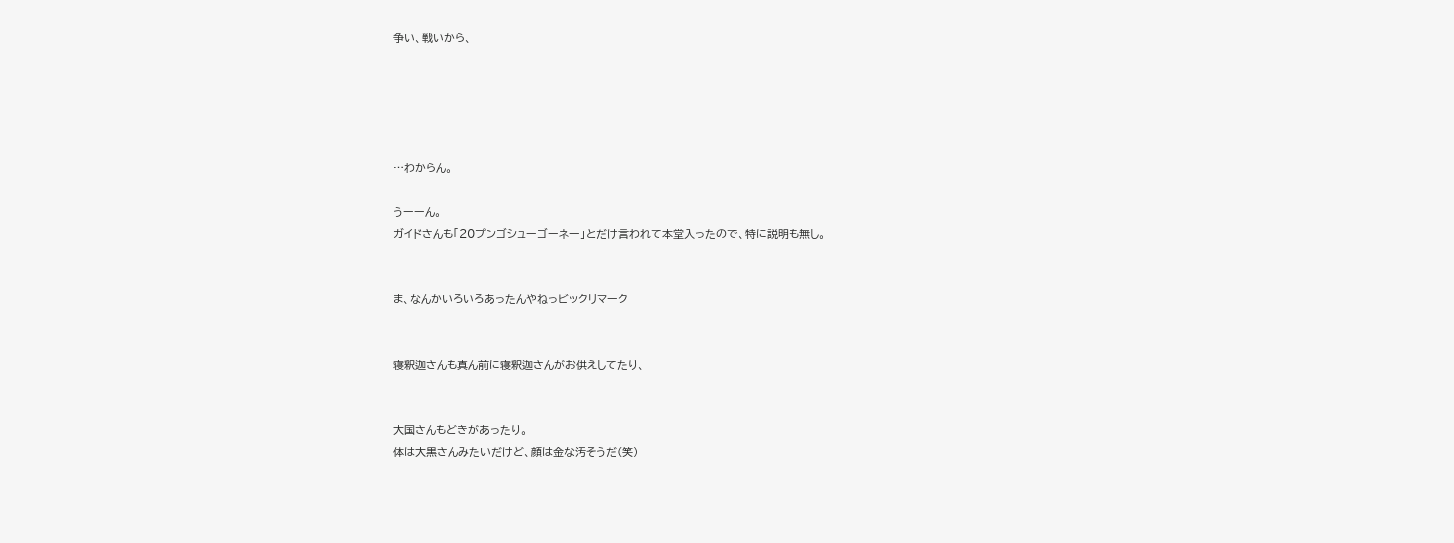争い、戦いから、





…わからん。

うーーん。
ガイドさんも「20プンゴシューゴーネー」とだけ言われて本堂入ったので、特に説明も無し。


ま、なんかいろいろあったんやねっビックリマーク


寝釈迦さんも真ん前に寝釈迦さんがお供えしてたり、


大国さんもどきがあったり。
体は大黒さんみたいだけど、顔は金な汚そうだ(笑)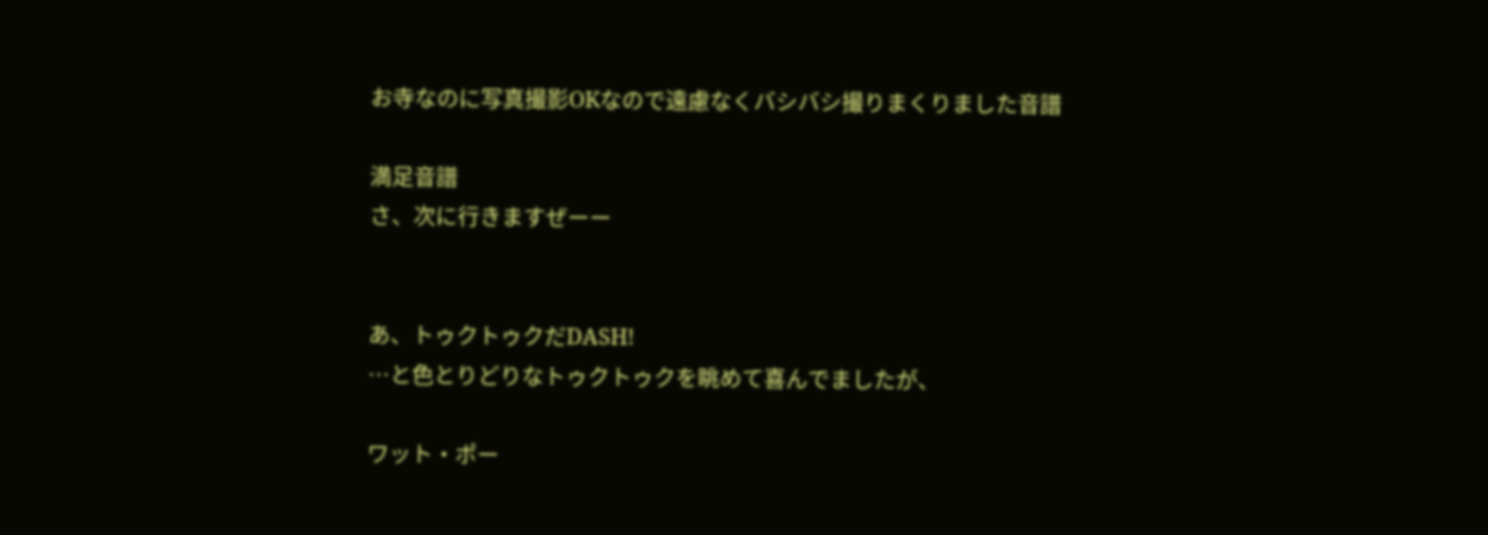お寺なのに写真撮影OKなので遠慮なくバシバシ撮りまくりました音譜

満足音譜
さ、次に行きますぜーー


あ、トゥクトゥクだDASH!
…と色とりどりなトゥクトゥクを眺めて喜んでましたが、

ワット・ポー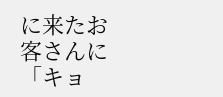に来たお客さんに「キョ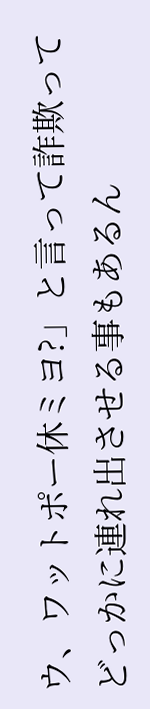ウ、ワットポー休ミヨ?」と言って詐欺ってどっかに連れ出させる事もあるん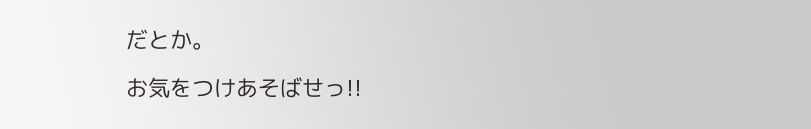だとか。

お気をつけあそばせっ!!